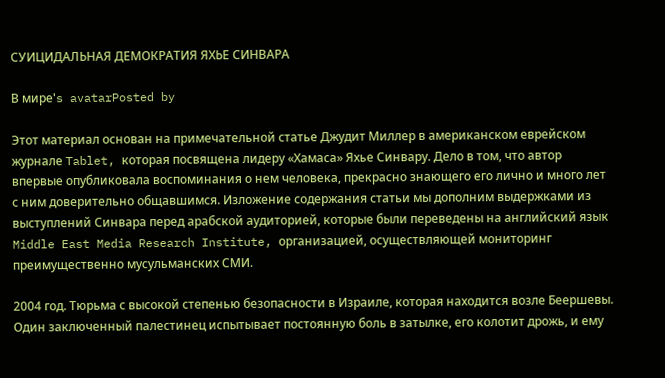СУИЦИДАЛЬНАЯ ДЕМОКРАТИЯ ЯХЬЕ СИНВАРА

В мире's avatarPosted by

Этот материал основан на примечательной статье Джудит Миллер в американском еврейском журнале Tablet, которая посвящена лидеру «Хамаса» Яхье Синвару. Дело в том, что автор впервые опубликовала воспоминания о нем человека, прекрасно знающего его лично и много лет с ним доверительно общавшимся. Изложение содержания статьи мы дополним выдержками из выступлений Синвара перед арабской аудиторией, которые были переведены на английский язык Middle East Media Research Institute, организацией, осуществляющей мониторинг преимущественно мусульманских СМИ.

2004 год. Тюрьма с высокой степенью безопасности в Израиле, которая находится возле Беершевы. Один заключенный палестинец испытывает постоянную боль в затылке, его колотит дрожь, и ему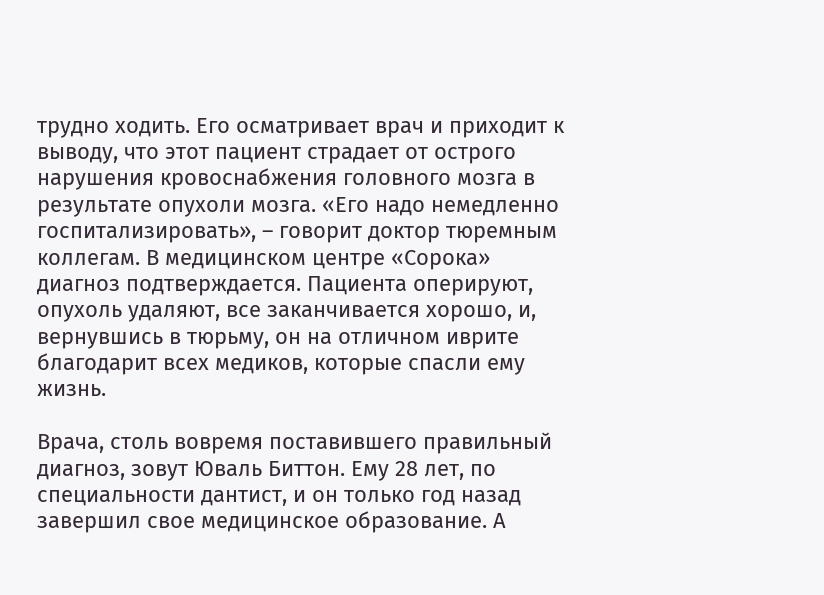трудно ходить. Его осматривает врач и приходит к выводу, что этот пациент страдает от острого нарушения кровоснабжения головного мозга в результате опухоли мозга. «Его надо немедленно госпитализировать», – говорит доктор тюремным коллегам. В медицинском центре «Сорока» диагноз подтверждается. Пациента оперируют, опухоль удаляют, все заканчивается хорошо, и, вернувшись в тюрьму, он на отличном иврите благодарит всех медиков, которые спасли ему жизнь.

Врача, столь вовремя поставившего правильный диагноз, зовут Юваль Биттон. Ему 28 лет, по специальности дантист, и он только год назад завершил свое медицинское образование. А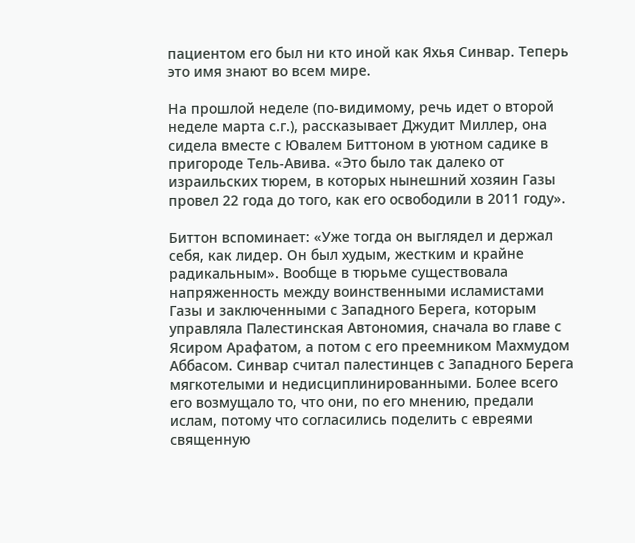пациентом его был ни кто иной как Яхья Синвар. Теперь это имя знают во всем мире.

На прошлой неделе (по-видимому, речь идет о второй неделе марта с.г.), рассказывает Джудит Миллер, она сидела вместе с Ювалем Биттоном в уютном садике в пригороде Тель-Авива. «Это было так далеко от израильских тюрем, в которых нынешний хозяин Газы провел 22 года до того, как его освободили в 2011 году».

Биттон вспоминает: «Уже тогда он выглядел и держал себя, как лидер. Он был худым, жестким и крайне радикальным». Вообще в тюрьме существовала напряженность между воинственными исламистами Газы и заключенными с Западного Берега, которым управляла Палестинская Автономия, сначала во главе с Ясиром Арафатом, а потом с его преемником Махмудом Аббасом. Синвар считал палестинцев с Западного Берега мягкотелыми и недисциплинированными. Более всего его возмущало то, что они, по его мнению, предали ислам, потому что согласились поделить с евреями священную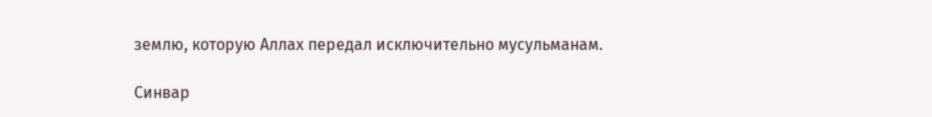землю, которую Аллах передал исключительно мусульманам.

Синвар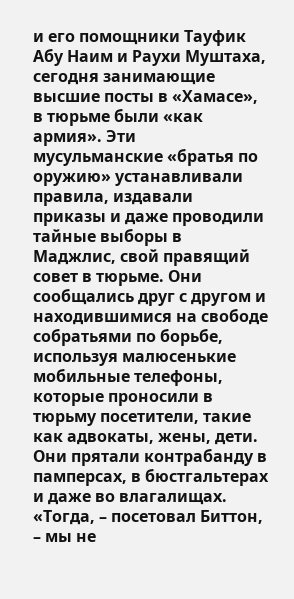и его помощники Тауфик Абу Наим и Раухи Муштаха, сегодня занимающие высшие посты в «Хамасе», в тюрьме были «как армия». Эти мусульманские «братья по оружию» устанавливали правила, издавали приказы и даже проводили тайные выборы в Маджлис, свой правящий совет в тюрьме. Они сообщались друг с другом и находившимися на свободе собратьями по борьбе, используя малюсенькие мобильные телефоны, которые проносили в тюрьму посетители, такие как адвокаты, жены, дети. Они прятали контрабанду в памперсах, в бюстгальтерах и даже во влагалищах. «Тогда, – посетовал Биттон, – мы не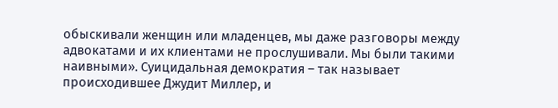обыскивали женщин или младенцев, мы даже разговоры между адвокатами и их клиентами не прослушивали. Мы были такими наивными». Суицидальная демократия – так называет происходившее Джудит Миллер, и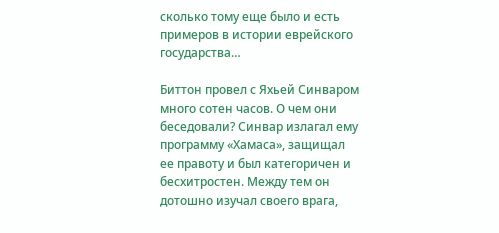сколько тому еще было и есть примеров в истории еврейского государства…

Биттон провел с Яхьей Синваром много сотен часов. О чем они беседовали? Синвар излагал ему программу «Хамаса», защищал ее правоту и был категоричен и бесхитростен. Между тем он дотошно изучал своего врага,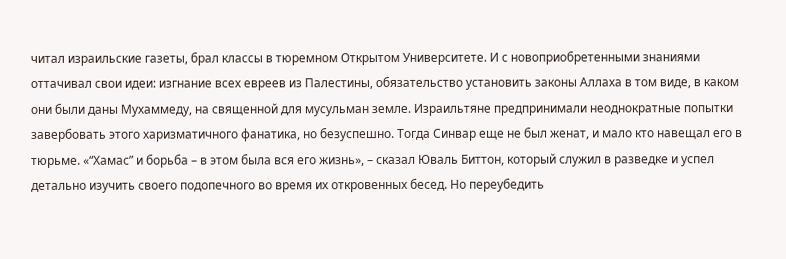читал израильские газеты, брал классы в тюремном Открытом Университете. И с новоприобретенными знаниями оттачивал свои идеи: изгнание всех евреев из Палестины, обязательство установить законы Аллаха в том виде, в каком они были даны Мухаммеду, на священной для мусульман земле. Израильтяне предпринимали неоднократные попытки завербовать этого харизматичного фанатика, но безуспешно. Тогда Синвар еще не был женат, и мало кто навещал его в тюрьме. «“Хамас” и борьба – в этом была вся его жизнь», – сказал Юваль Биттон, который служил в разведке и успел детально изучить своего подопечного во время их откровенных бесед. Но переубедить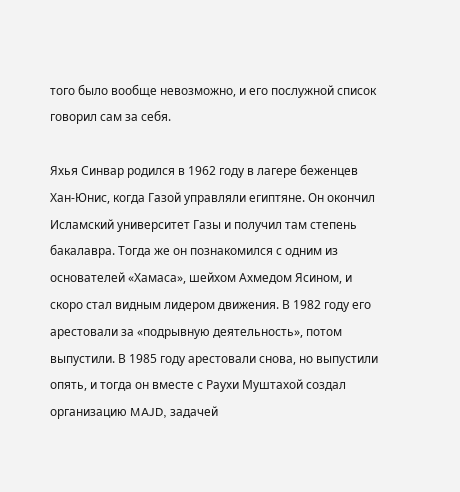того было вообще невозможно, и его послужной список говорил сам за себя.

Яхья Синвар родился в 1962 году в лагере беженцев Хан-Юнис, когда Газой управляли египтяне. Он окончил Исламский университет Газы и получил там степень бакалавра. Тогда же он познакомился с одним из основателей «Хамаса», шейхом Ахмедом Ясином, и скоро стал видным лидером движения. В 1982 году его арестовали за «подрывную деятельность», потом выпустили. В 1985 году арестовали снова, но выпустили опять, и тогда он вместе с Раухи Муштахой создал организацию MAJD, задачей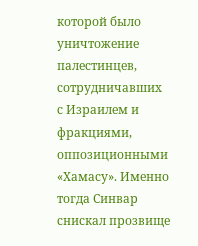которой было уничтожение палестинцев, сотрудничавших с Израилем и фракциями, оппозиционными «Хамасу». Именно тогда Синвар снискал прозвище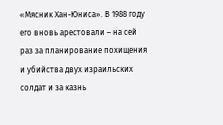«Мясник Хан-Юниса». В 1988 году его вновь арестовали – на сей раз за планирование похищения и убийства двух израильских солдат и за казнь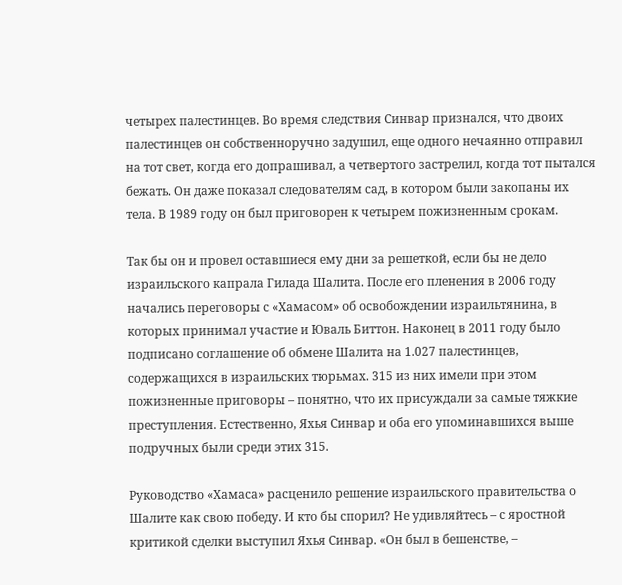четырех палестинцев. Во время следствия Синвар признался, что двоих палестинцев он собственноручно задушил, еще одного нечаянно отправил на тот свет, когда его допрашивал, а четвертого застрелил, когда тот пытался бежать. Он даже показал следователям сад, в котором были закопаны их тела. В 1989 году он был приговорен к четырем пожизненным срокам.

Так бы он и провел оставшиеся ему дни за решеткой, если бы не дело израильского капрала Гилада Шалита. После его пленения в 2006 году начались переговоры с «Хамасом» об освобождении израильтянина, в которых принимал участие и Юваль Биттон. Наконец в 2011 году было подписано соглашение об обмене Шалита на 1.027 палестинцев, содержащихся в израильских тюрьмах. 315 из них имели при этом пожизненные приговоры – понятно, что их присуждали за самые тяжкие преступления. Естественно, Яхья Синвар и оба его упоминавшихся выше подручных были среди этих 315.

Руководство «Хамаса» расценило решение израильского правительства о Шалите как свою победу. И кто бы спорил? Не удивляйтесь – с яростной критикой сделки выступил Яхья Синвар. «Он был в бешенстве, –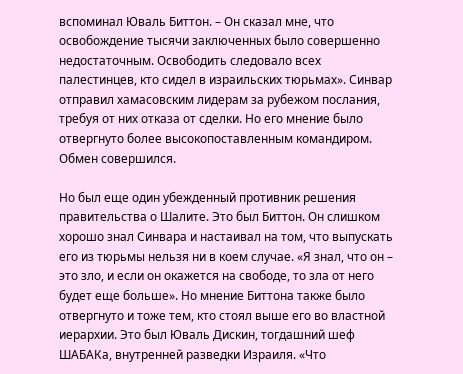вспоминал Юваль Биттон. – Он сказал мне, что освобождение тысячи заключенных было совершенно недостаточным. Освободить следовало всех палестинцев, кто сидел в израильских тюрьмах». Синвар отправил хамасовским лидерам за рубежом послания, требуя от них отказа от сделки. Но его мнение было отвергнуто более высокопоставленным командиром. Обмен совершился.

Но был еще один убежденный противник решения правительства о Шалите. Это был Биттон. Он слишком хорошо знал Синвара и настаивал на том, что выпускать его из тюрьмы нельзя ни в коем случае. «Я знал, что он – это зло, и если он окажется на свободе, то зла от него будет еще больше». Но мнение Биттона также было отвергнуто и тоже тем, кто стоял выше его во властной иерархии. Это был Юваль Дискин, тогдашний шеф ШАБАКа, внутренней разведки Израиля. «Что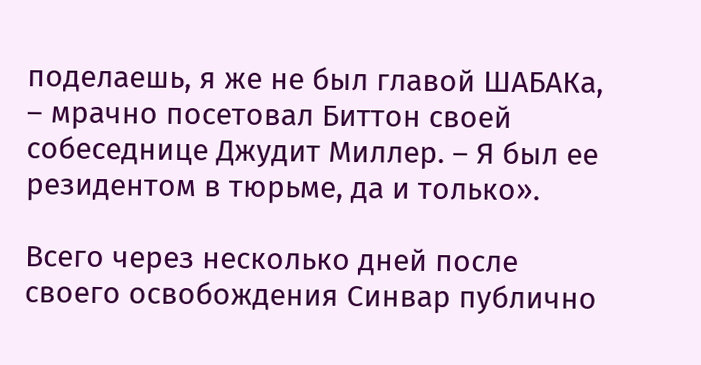поделаешь, я же не был главой ШАБАКа, – мрачно посетовал Биттон своей собеседнице Джудит Миллер. – Я был ее резидентом в тюрьме, да и только».

Всего через несколько дней после своего освобождения Синвар публично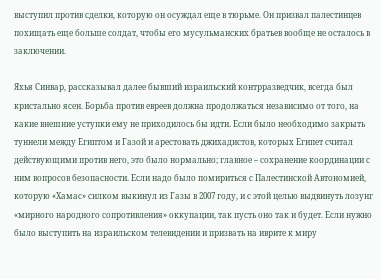выступил против сделки, которую он осуждал еще в тюрьме. Он призвал палестинцев похищать еще больше солдат, чтобы его мусульманских братьев вообще не осталось в заключении.

Яхья Синвар, рассказывал далее бывший израильский контрразведчик, всегда был кристально ясен. Борьба против евреев должна продолжаться независимо от того, на какие внешние уступки ему не приходилось бы идти. Если было необходимо закрыть туннели между Египтом и Газой и арестовать джихадистов, которых Египет считал действующими против него, это было нормально; главное – сохранение координации с ним вопросов безопасности. Если надо было помириться с Палестинской Автономией, которую «Хамас» силком выкинул из Газы в 2007 году, и с этой целью выдвинуть лозунг «мирного народного сопротивления» оккупации, так пусть оно так и будет. Если нужно было выступить на израильском телевидении и призвать на иврите к миру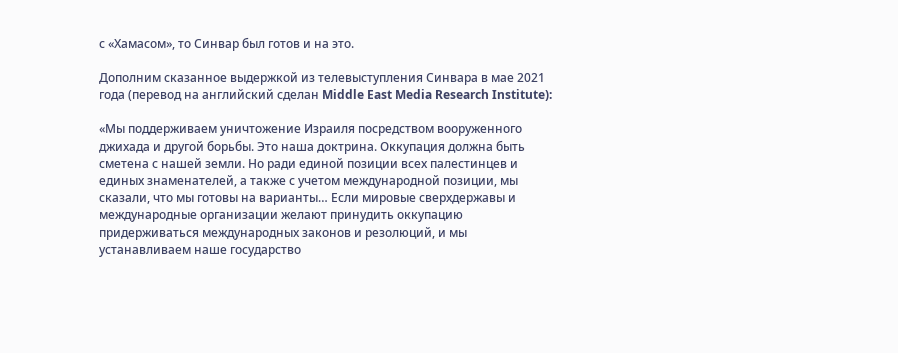с «Хамасом», то Синвар был готов и на это.

Дополним сказанное выдержкой из телевыступления Синвара в мае 2021 года (перевод на английский сделан Middle East Media Research Institute):

«Мы поддерживаем уничтожение Израиля посредством вооруженного джихада и другой борьбы. Это наша доктрина. Оккупация должна быть сметена с нашей земли. Но ради единой позиции всех палестинцев и единых знаменателей, а также с учетом международной позиции, мы сказали, что мы готовы на варианты… Если мировые сверхдержавы и международные организации желают принудить оккупацию придерживаться международных законов и резолюций, и мы устанавливаем наше государство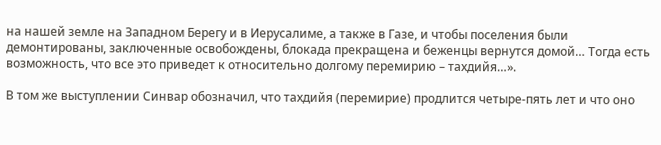на нашей землe на Западном Берегу и в Иерусалиме, а также в Газе, и чтобы поселения были демонтированы, заключенные освобождены, блокада прекращена и беженцы вернутся домой… Тогда есть возможность, что все это приведет к относительно долгому перемирию – тахдийя…».

В том же выступлении Синвар обозначил, что тахдийя (перемирие) продлится четыре-пять лет и что оно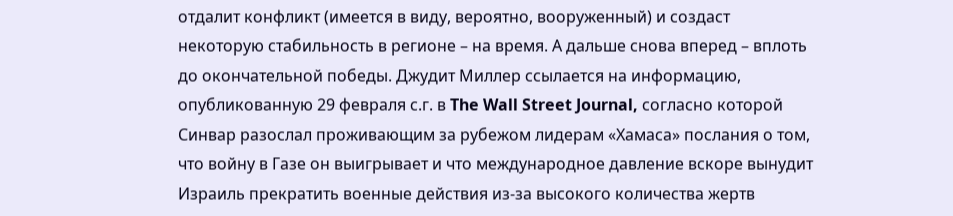отдалит конфликт (имеется в виду, вероятно, вооруженный) и создаст некоторую стабильность в регионе – на время. А дальше снова вперед – вплоть до окончательной победы. Джудит Миллер ссылается на информацию, опубликованную 29 февраля с.г. в The Wall Street Journal, согласно которой Синвар разослал проживающим за рубежом лидерам «Хамаса» послания о том, что войну в Газе он выигрывает и что международное давление вскоре вынудит Израиль прекратить военные действия из-за высокого количества жертв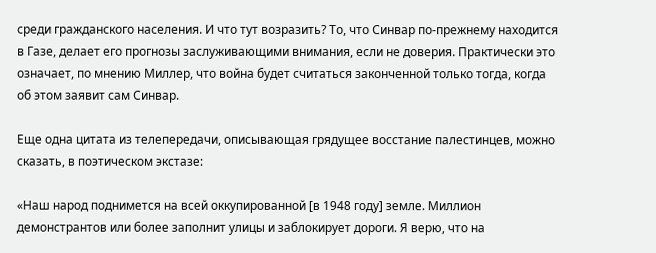среди гражданского населения. И что тут возразить? То, что Синвар по-прежнему находится в Газе, делает его прогнозы заслуживающими внимания, если не доверия. Практически это означает, по мнению Миллер, что война будет считаться законченной только тогда, когда об этом заявит сам Синвар.

Еще одна цитата из телепередачи, описывающая грядущее восстание палестинцев, можно сказать, в поэтическом экстазе:

«Наш народ поднимется на всей оккупированной [в 1948 году] земле. Миллион демонстрантов или более заполнит улицы и заблокирует дороги. Я верю, что на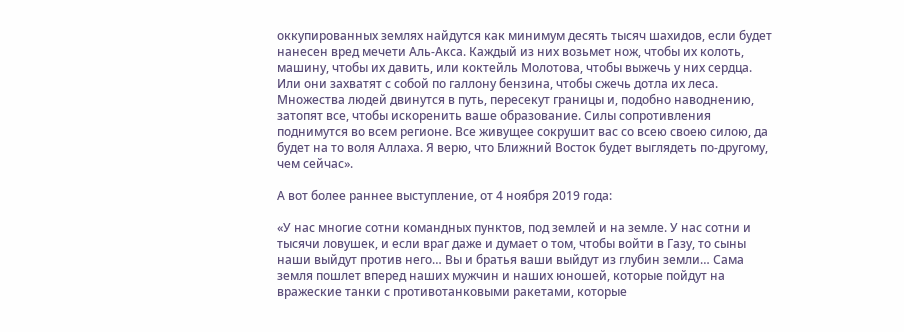оккупированных землях найдутся как минимум десять тысяч шахидов, если будет нанесен вред мечети Аль-Акса. Каждый из них возьмет нож, чтобы их колоть, машину, чтобы их давить, или коктейль Молотова, чтобы выжечь у них сердца. Или они захватят с собой по галлону бензина, чтобы сжечь дотла их леса. Множества людей двинутся в путь, пересекут границы и, подобно наводнению, затопят все, чтобы искоренить ваше образование. Силы сопротивления поднимутся во всем регионе. Все живущее сокрушит вас со всею своею силою, да будет на то воля Аллаха. Я верю, что Ближний Восток будет выглядеть по-другому, чем сейчас».

А вот более раннее выступление, от 4 ноября 2019 года:

«У нас многие сотни командных пунктов, под землей и на земле. У нас сотни и тысячи ловушек, и если враг даже и думает о том, чтобы войти в Газу, то сыны наши выйдут против него… Вы и братья ваши выйдут из глубин земли… Сама земля пошлет вперед наших мужчин и наших юношей, которые пойдут на вражеские танки с противотанковыми ракетами, которые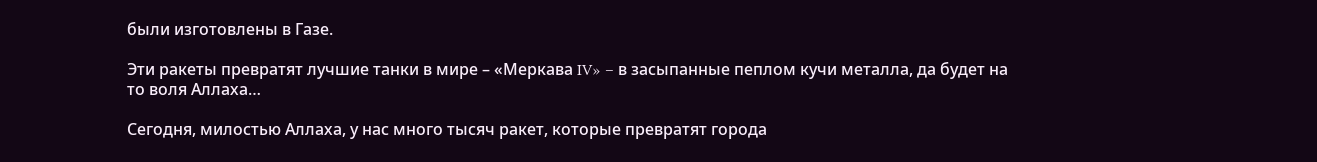были изготовлены в Газе.

Эти ракеты превратят лучшие танки в мире – «Меркава IV» – в засыпанные пеплом кучи металла, да будет на то воля Аллаха…

Сегодня, милостью Аллаха, у нас много тысяч ракет, которые превратят города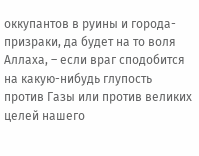оккупантов в руины и города-призраки, да будет на то воля Аллаха, – если враг сподобится на какую-нибудь глупость против Газы или против великих целей нашего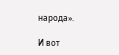народа».

И вот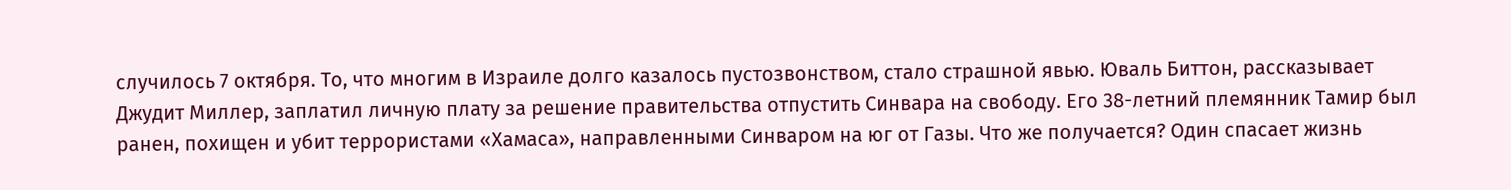случилось 7 октября. То, что многим в Израиле долго казалось пустозвонством, стало страшной явью. Юваль Биттон, рассказывает Джудит Миллер, заплатил личную плату за решение правительства отпустить Синвара на свободу. Его 38-летний племянник Тамир был ранен, похищен и убит террористами «Хамаса», направленными Синваром на юг от Газы. Что же получается? Один спасает жизнь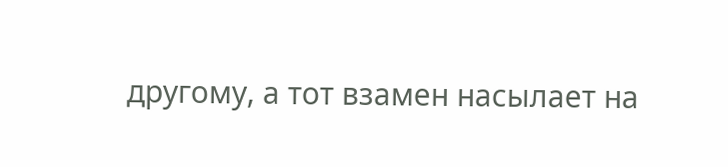другому, а тот взамен насылает на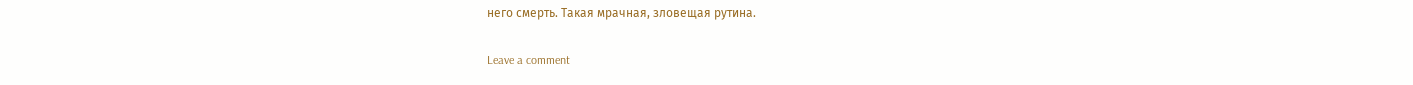него смерть. Такая мрачная, зловещая рутина.

Leave a comment